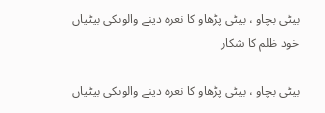بیٹی بچاو ، بیٹی پڑھاو کا نعرہ دینے والوںکی بیٹیاں خود ظلم کا شکار

بیٹی بچاو ، بیٹی پڑھاو کا نعرہ دینے والوںکی بیٹیاں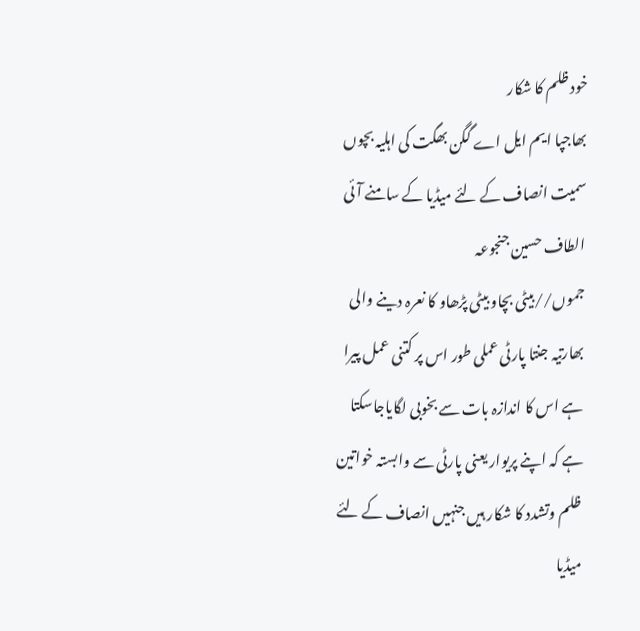خود ظلم کا شکار
بھاجپا ایم ایل اے گگن بھگت کی اہلیہ بچوں سمیت انصاف کے لئے میڈیا کے سامنے آئی
الطاف حسین جنجوعہ
جموں//بیٹی بچاو بیٹی پڑھاو کا نعرہ دینے والی بھارتیہ جنتا پارٹی عملی طور اس پر کتنی عمل پیرا ہے اس کا اندازہ بات سے بخوبی لگایاجاسکتا ہے کہ اپنے پریوار یعنی پارٹی سے وابستہ خواتین ظلم وتشدد کا شکار ہیں جنہیں انصاف کے لئے میڈیا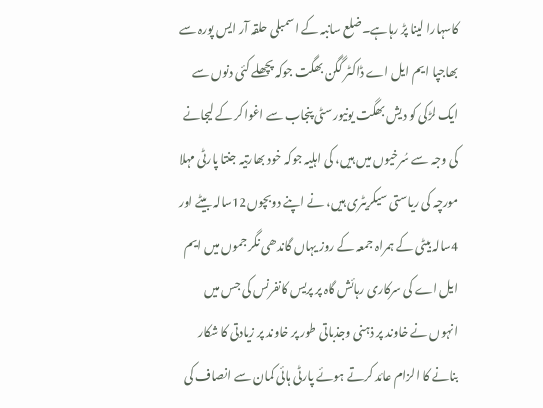کاسہارا لینا پڑ رہاہے۔ضلع سانبہ کے اسمبلی حلقہ آر ایس پورہ سے بھاجپا ایم ایل اے ڈاکٹر گگن بھگت جوکہ پچھلے کئی دنوں سے ایک لڑکی کو دیش بھگت یونیورسٹی پنجاب سے اغواکر کے لیجانے کی وجہ سے سُرخیوں میں ہیں، کی اہلیہ جوکہ خود بھارتیہ جنتا پارٹی مہلا مورچہ کی ریاستی سیکریٹری ہیں، نے اپنے دوبچوں12سالہ بیٹے اور 4سالہ بیٹی کے ہمراہ جمعہ کے روز یہاں گاندھی نگر جموں میں ایم ایل اے کی سرکاری رہائش گاہ پر پریس کانفرنس کی جس میں انہوں نے خاوند پر ذہنی وجذباتی طور پر خاوند پر زیادتی کا شکار بنانے کا الزام عائد کرتے ہوئے پارٹی ہائی کمان سے انصاف کی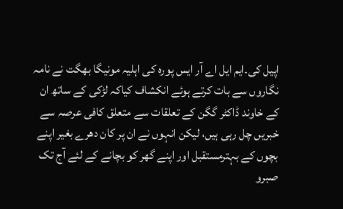اپیل کی۔ایم ایل اے آر ایس پورہ کی اہلیہ مونیگا بھگت نے نامہ نگاروں سے بات کرتے ہوئے انکشاف کیاکہ لڑکی کے ساتھ ان کے خاوند ڈاکٹر گگن کے تعلقات سے متعلق کافی عرصہ سے خبریں چل رہی ہیں، لیکن انہوں نے ان پر کان دھرے بغیر اپنے بچوں کے بہترمستقبل اور اپنے گھر کو بچانے کے لئے آج تک صبرو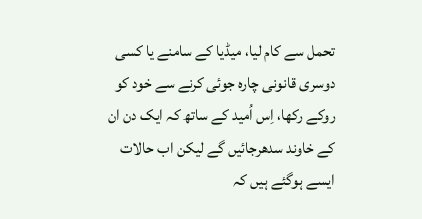تحمل سے کام لیا، میڈیا کے سامنے یا کسی دوسری قانونی چارہ جوئی کرنے سے خود کو روکے رکھا، اِس اُمید کے ساتھ کہ ایک دن ان کے خاوند سدھرجائیں گے لیکن اب حالات ایسے ہوگئے ہیں کہ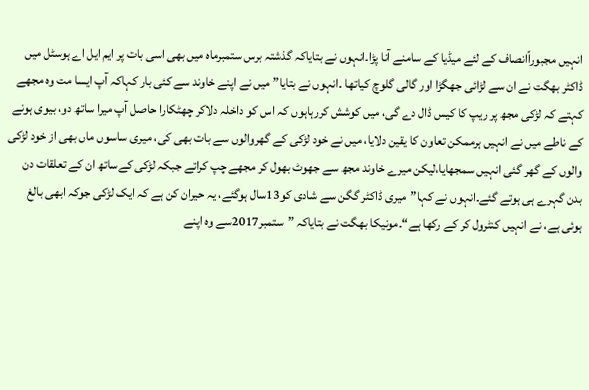انہیں مجبوراًانصاف کے لئے میڈیا کے سامنے آنا پڑا۔انہوں نے بتایاکہ گذشتہ برس ستمبرماہ میں بھی اسی بات پر ایم ایل اے ہوسٹل میں ڈاکٹر بھگت نے ان سے لڑائی جھگڑا اور گالی گلوچ کیاتھا ۔انہوں نے بتایا”میں نے اپنے خاوند سے کئی بار کہاکہ آپ ایسا مت وہ مجھے کہتے کہ لڑکی مجھ پر ریپ کا کیس ڈال دے گی، میں کوشش کررہاہوں کہ اس کو داخلہ دلاکر چھٹکارا حاصل آپ میرا ساتھ دو، بیوی ہونے کے ناطے میں نے انہیں ہرممکن تعاون کا یقین دلایا، میں نے خود لڑکی کے گھروالوں سے بات بھی کی، میری ساسوں ماں بھی از خود لڑکی والوں کے گھر گئی انہیں سمجھایا،لیکن میرے خاوند مجھ سے جھوٹ بھول کر مجھے چپ کراتے جبکہ لڑکی کےساتھ ان کے تعلقات دن بدن گہرے ہی ہوتے گئے۔انہوں نے کہا”میری ڈاکٹر گگن سے شادی کو13سال ہوگئے، یہ حیران کن ہے کہ ایک لڑکی جوکہ ابھی بالغ ہوئی ہے، نے انہیں کنٹرول کر کے رکھا ہے“۔مونیکا بھگت نے بتایاکہ ”ستمبر2017سے وہ اپنے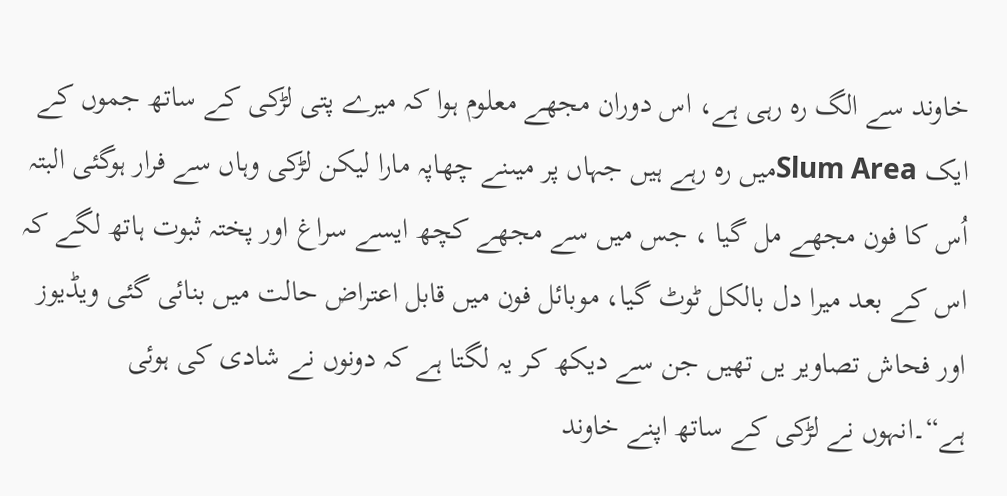خاوند سے الگ رہ رہی ہے، اس دوران مجھے معلوم ہوا کہ میرے پتی لڑکی کے ساتھ جموں کے ایک Slum Areaمیں رہ رہے ہیں جہاں پر میںنے چھاپہ مارا لیکن لڑکی وہاں سے فرار ہوگئی البتہ اُس کا فون مجھے مل گیا ، جس میں سے مجھے کچھ ایسے سراغ اور پختہ ثبوت ہاتھ لگے کہ اس کے بعد میرا دل بالکل ٹوٹ گیا، موبائل فون میں قابل اعتراض حالت میں بنائی گئی ویڈیوز اور فحاش تصاویر یں تھیں جن سے دیکھ کر یہ لگتا ہے کہ دونوں نے شادی کی ہوئی ہے“۔انہوں نے لڑکی کے ساتھ اپنے خاوند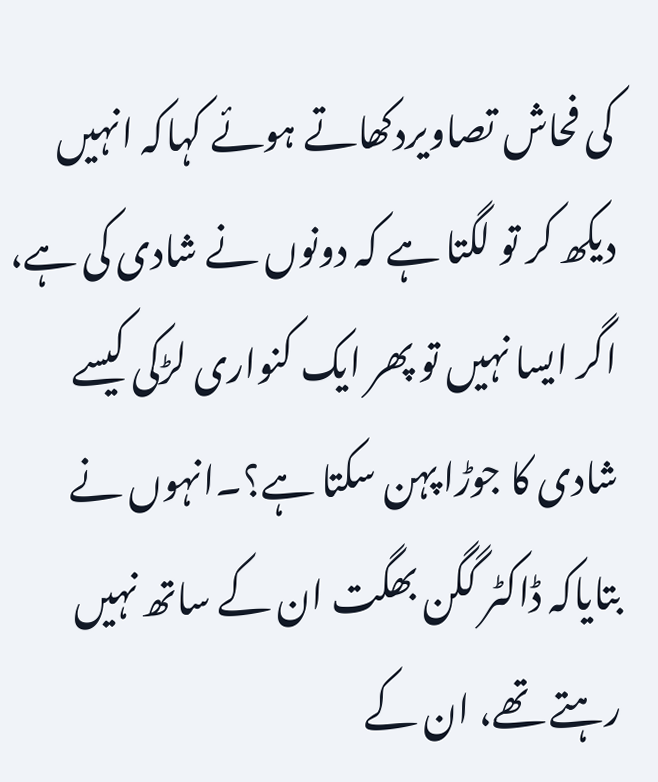کی فحاش تصاویردکھاتے ہوئے کہاکہ انہیں دیکھ کر تو لگتا ہے کہ دونوں نے شادی کی ہے، اگر ایسا نہیں تو پھر ایک کنواری لڑکی کیسے شادی کا جوڑا پہن سکتا ہے؟۔انہوں نے بتایاکہ ڈاکٹر گگن بھگت ان کے ساتھ نہیں رہتے تھے، ان کے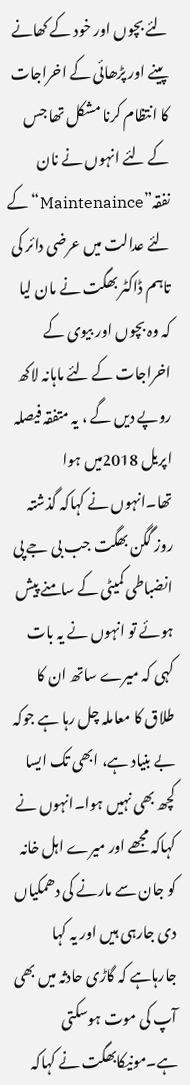لئے بچوں اور خود کے کھانے پینے اور پڑھائی کے اخراجات کا انتظام کرنا مشکل تھا جس کے لئے انہوں نے نان نفقہ”Maintenaince“کے لئے عدالت میں عرضی دائر کی تاہم ڈاکٹر بھگت نے مان لیا کہ وہ بچوں اور بیوی کے اخراجات کے لئے ماہانہ لاکھ روپے دیں گے ، یہ متفقہ فیصلہ اپریل 2018میں ہوا تھا۔انہوں نے کہاکہ گذشتہ روز گگن بھگت جب بی جے پی انضباطی کمیٹی کے سامنے پیش ہوئے تو انہوں نے یہ بات کہی کہ میرے ساتھ ان کا طلاق کا معاملہ چل رہا ہے جوکہ بے بنیاد ہے، ابھی تک ایسا کچھ بھی نہیں ہوا۔انہوں نے کہاکہ مجھے اور میرے اہل خانہ کو جان سے مارنے کی دھمکیاں دی جارہی ہیں اور یہ کہا جارہاہے کہ گاڑی حادثہ میں بھی آپ کی موت ہوسکتی ہے۔مونیکابھگت نے کہاکہ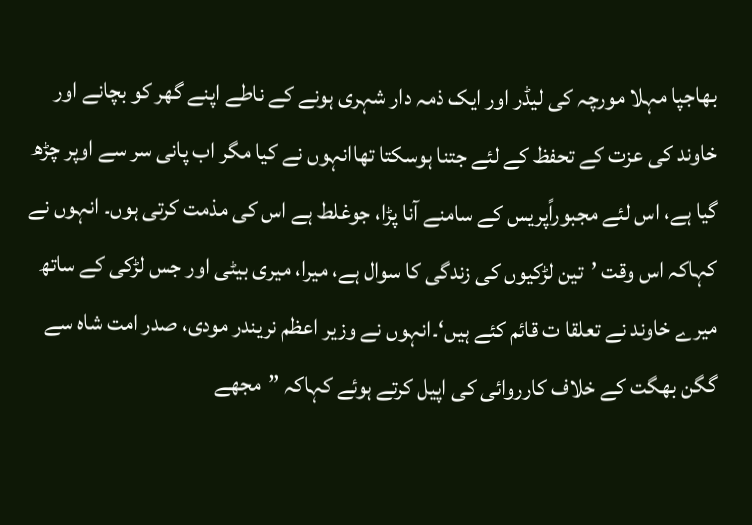بھاجپا مہلا مورچہ کی لیڈر اور ایک ذمہ دار شہری ہونے کے ناطے اپنے گھر کو بچانے اور خاوند کی عزت کے تحفظ کے لئے جتنا ہوسکتا تھاانہوں نے کیا مگر اب پانی سر سے اوپر چڑھ گیا ہے، اس لئے مجبوراًپریس کے سامنے آنا پڑا، جوغلط ہے اس کی مذمت کرتی ہوں۔ انہوں نے کہاکہ اس وقت ’تین لڑکیوں کی زندگی کا سوال ہے، میرا، میری بیٹی اور جس لڑکی کے ساتھ میرے خاوند نے تعلقا ت قائم کئے ہیں‘۔انہوں نے وزیر اعظم نریندر مودی، صدر امت شاہ سے گگن بھگت کے خلاف کارروائی کی اپیل کرتے ہوئے کہاکہ ”مجھے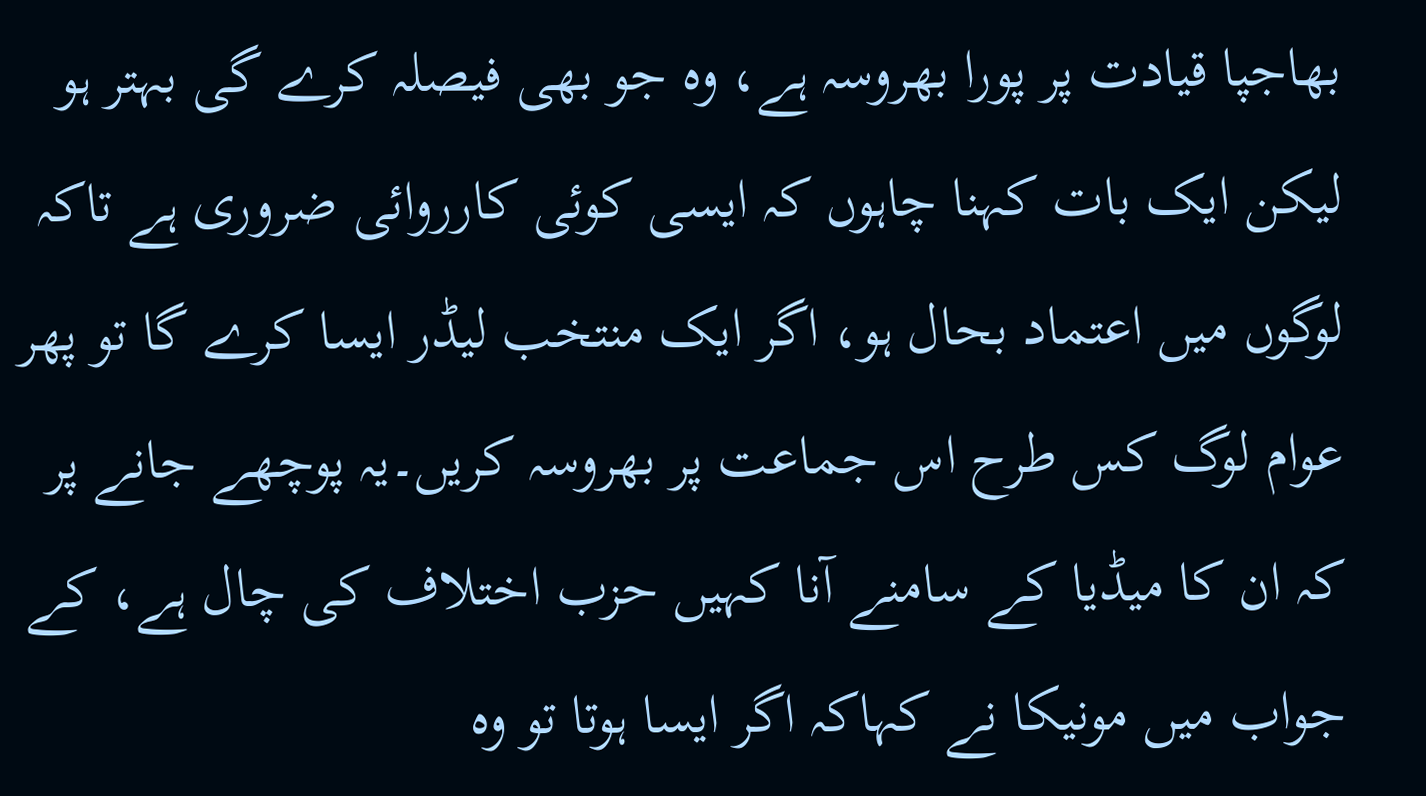بھاجپا قیادت پر پورا بھروسہ ہے، وہ جو بھی فیصلہ کرے گی بہتر ہو لیکن ایک بات کہنا چاہوں کہ ایسی کوئی کارروائی ضروری ہے تاکہ لوگوں میں اعتماد بحال ہو، اگر ایک منتخب لیڈر ایسا کرے گا تو پھر عوام لوگ کس طرح اس جماعت پر بھروسہ کریں۔یہ پوچھے جانے پر کہ ان کا میڈیا کے سامنے آنا کہیں حزب اختلاف کی چال ہے، کے جواب میں مونیکا نے کہاکہ اگر ایسا ہوتا تو وہ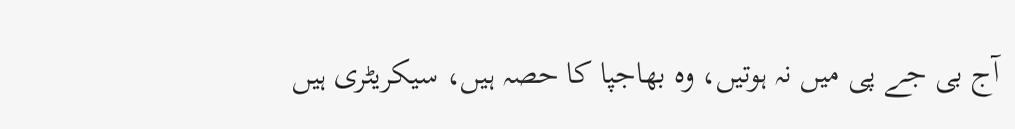آج بی جے پی میں نہ ہوتیں، وہ بھاجپا کا حصہ ہیں، سیکریٹری ہیں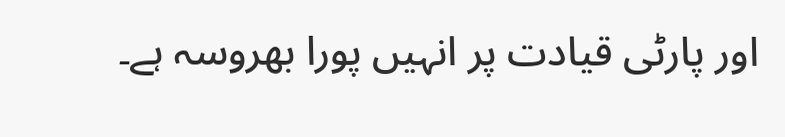اور پارٹی قیادت پر انہیں پورا بھروسہ ہے۔